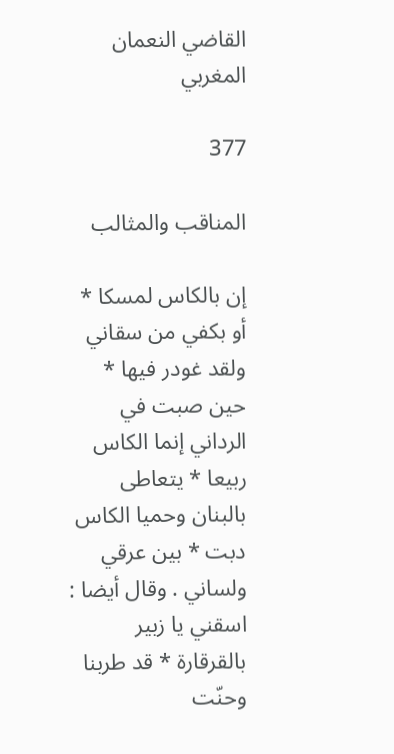القاضي النعمان المغربي

377

المناقب والمثالب

إن بالكاس لمسكا * أو بكفي من سقاني ولقد غودر فيها * حين صبت في الرداني إنما الكاس ربيعا * يتعاطى بالبنان وحميا الكاس دبت * بين عرقي ولساني . وقال أيضا : اسقني يا زبير بالقرقارة * قد طربنا وحنّت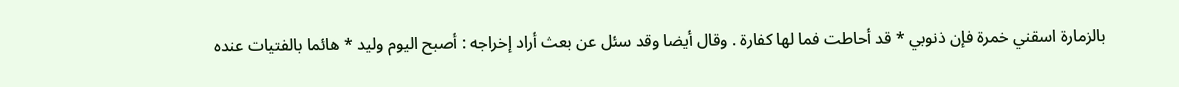بالزمارة اسقني خمرة فإن ذنوبي * قد أحاطت فما لها كفارة . وقال أيضا وقد سئل عن بعث أراد إخراجه : أصبح اليوم وليد * هائما بالفتيات عنده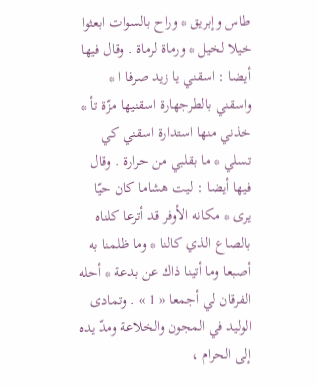طاس وإبريق * وراح بالسوات ابعثوا خيلا لخيل * ورماة لرماة . وقال فيها أيضا : اسقني يا زيد صرفا ا * واسقني بالطرجهارة اسقنيها مزّة تأ * خذني منها استدارة اسقني كي تسلي * ما بقلبي من حرارة . وقال فيها أيضا : ليت هشاما كان حيّا يرى * مكانه الأوفر قد أترعا كلناه بالصاع الذي كالنا * وما ظلمنا به أصبعا وما أتينا ذاك عن بدعة * أحله الفرقان لي أجمعا « 1 » . وتمادى الوليد في المجون والخلاعة ومدّ يده إلى الحرام ،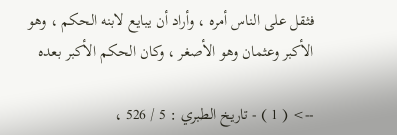فثقل على الناس أمره ، وأراد أن يبايع لابنه الحكم ، وهو الأكبر وعثمان وهو الأصغر ، وكان الحكم الأكبر بعده

--> ( 1 ) - تاريخ الطبري : 5 / 526 ،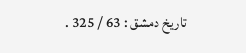تاريخ دمشق : 63 / 325 .